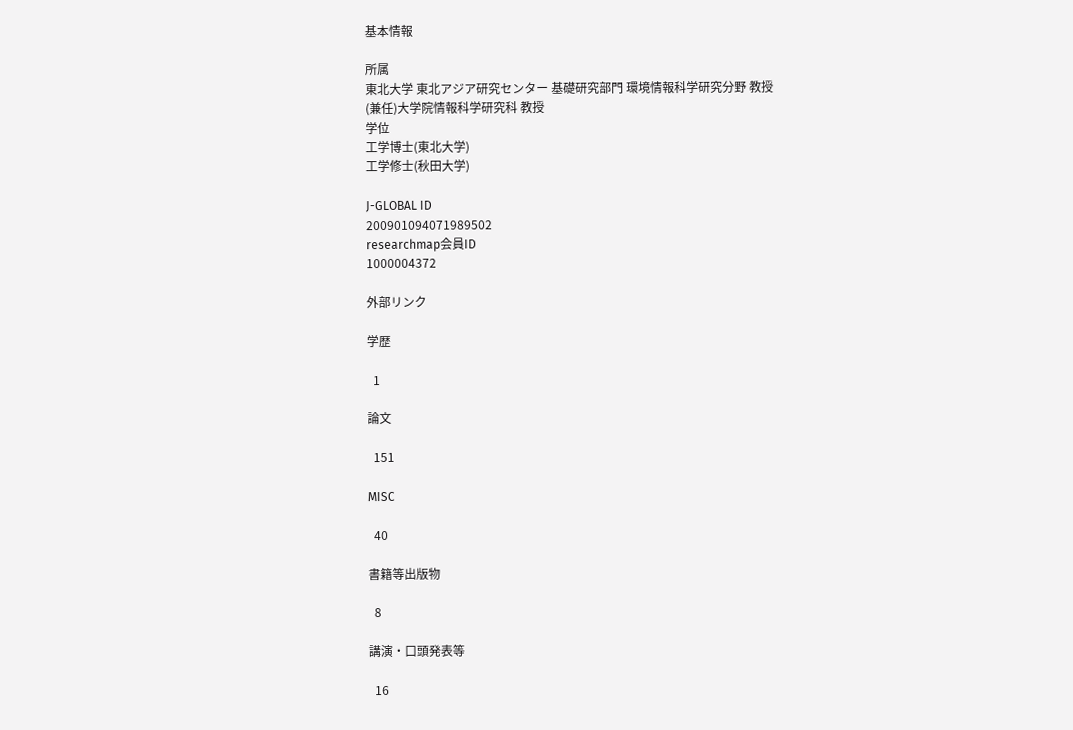基本情報

所属
東北大学 東北アジア研究センター 基礎研究部門 環境情報科学研究分野 教授
(兼任)大学院情報科学研究科 教授
学位
工学博士(東北大学)
工学修士(秋田大学)

J-GLOBAL ID
200901094071989502
researchmap会員ID
1000004372

外部リンク

学歴

  1

論文

  151

MISC

  40

書籍等出版物

  8

講演・口頭発表等

  16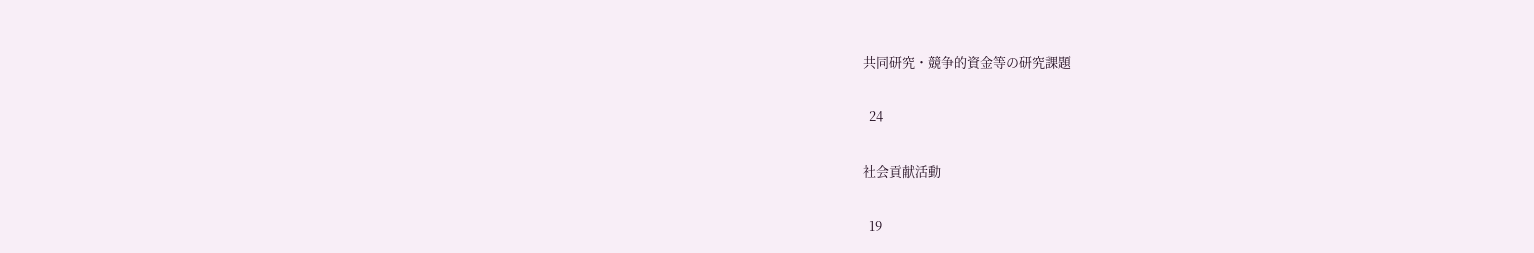共同研究・競争的資金等の研究課題

  24

社会貢献活動

  19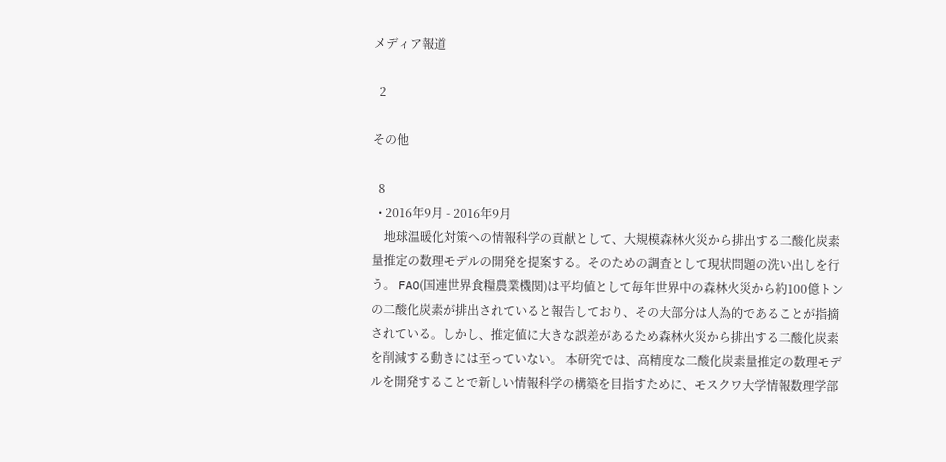メディア報道

  2

その他

  8
  • 2016年9月 - 2016年9月
    地球温暖化対策への情報科学の貢献として、大規模森林火災から排出する二酸化炭素量推定の数理モデルの開発を提案する。そのための調査として現状問題の洗い出しを行う。 FAO(国連世界食糧農業機関)は平均値として毎年世界中の森林火災から約100億トンの二酸化炭素が排出されていると報告しており、その大部分は人為的であることが指摘されている。しかし、推定値に大きな誤差があるため森林火災から排出する二酸化炭素を削減する動きには至っていない。 本研究では、高精度な二酸化炭素量推定の数理モデルを開発することで新しい情報科学の構築を目指すために、モスクワ大学情報数理学部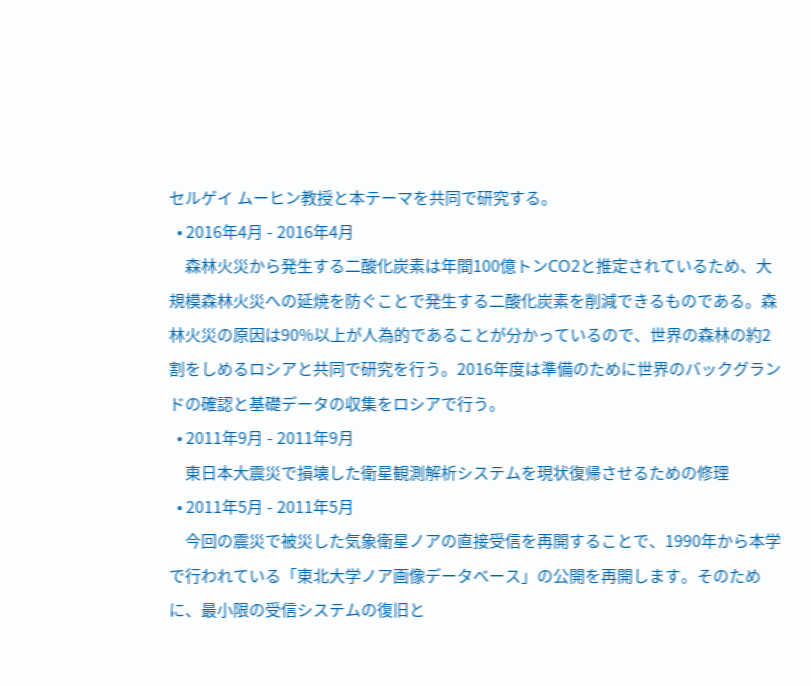セルゲイ ムーヒン教授と本テーマを共同で研究する。
  • 2016年4月 - 2016年4月
    森林火災から発生する二酸化炭素は年間100億トンCO2と推定されているため、大規模森林火災への延焼を防ぐことで発生する二酸化炭素を削減できるものである。森林火災の原因は90%以上が人為的であることが分かっているので、世界の森林の約2割をしめるロシアと共同で研究を行う。2016年度は準備のために世界のバックグランドの確認と基礎データの収集をロシアで行う。
  • 2011年9月 - 2011年9月
    東日本大震災で損壊した衛星観測解析システムを現状復帰させるための修理
  • 2011年5月 - 2011年5月
    今回の震災で被災した気象衛星ノアの直接受信を再開することで、1990年から本学で行われている「東北大学ノア画像データベース」の公開を再開します。そのために、最小限の受信システムの復旧と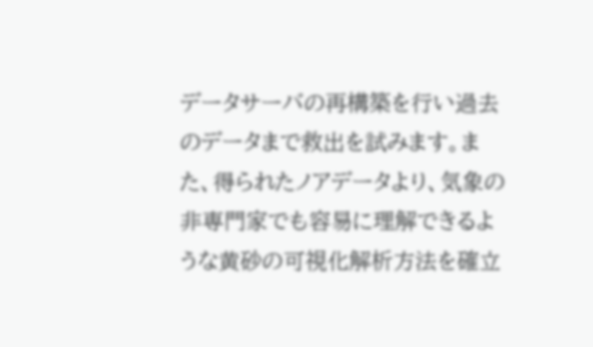データサーバの再構築を行い過去のデータまで救出を試みます。また、得られたノアデータより、気象の非専門家でも容易に理解できるような黄砂の可視化解析方法を確立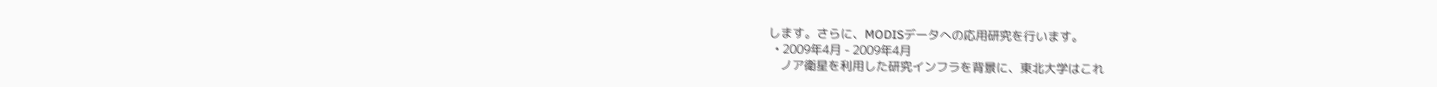します。さらに、MODISデータへの応用研究を行います。
  • 2009年4月 - 2009年4月
    ノア衛星を利用した研究インフラを背景に、東北大学はこれ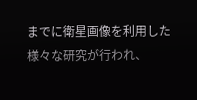までに衛星画像を利用した様々な研究が行われ、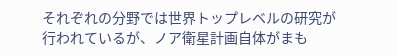それぞれの分野では世界トップレベルの研究が行われているが、ノア衛星計画自体がまも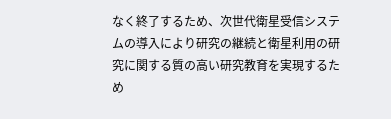なく終了するため、次世代衛星受信システムの導入により研究の継続と衛星利用の研究に関する質の高い研究教育を実現するため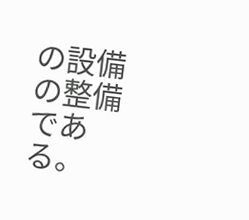の設備の整備である。